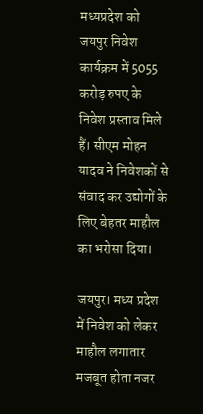मध्यप्रदेश को जयपुर निवेश कार्यक्रम में 5055 करोड़ रुपए के निवेश प्रस्ताव मिले हैं। सीएम मोहन यादव ने निवेशकों से संवाद कर उद्योगों के लिए बेहतर माहौल का भरोसा दिया।

जयपुर। मध्य प्रदेश में निवेश को लेकर माहौल लगातार मजबूत होता नजर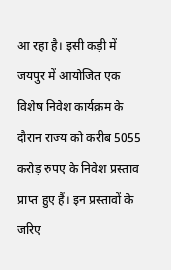आ रहा है। इसी कड़ी में जयपुर में आयोजित एक विशेष निवेश कार्यक्रम के दौरान राज्य को करीब 5055 करोड़ रुपए के निवेश प्रस्ताव प्राप्त हुए हैं। इन प्रस्तावों के जरिए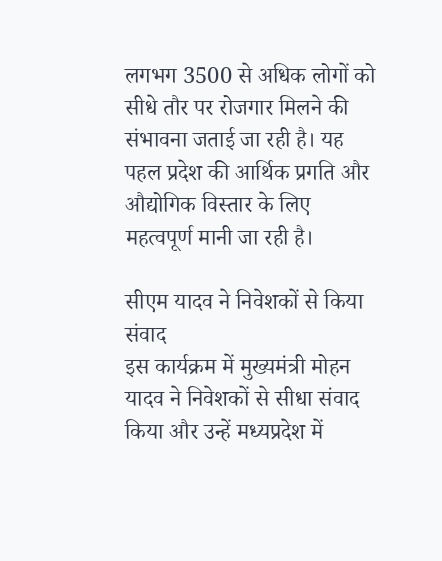लगभग 3500 से अधिक लोगों को सीधे तौर पर रोजगार मिलने की संभावना जताई जा रही है। यह पहल प्रदेश की आर्थिक प्रगति और औद्योगिक विस्तार के लिए महत्वपूर्ण मानी जा रही है।

सीएम यादव ने निवेशकों से किया संवाद
इस कार्यक्रम में मुख्यमंत्री मोहन यादव ने निवेशकों से सीधा संवाद किया और उन्हें मध्यप्रदेश में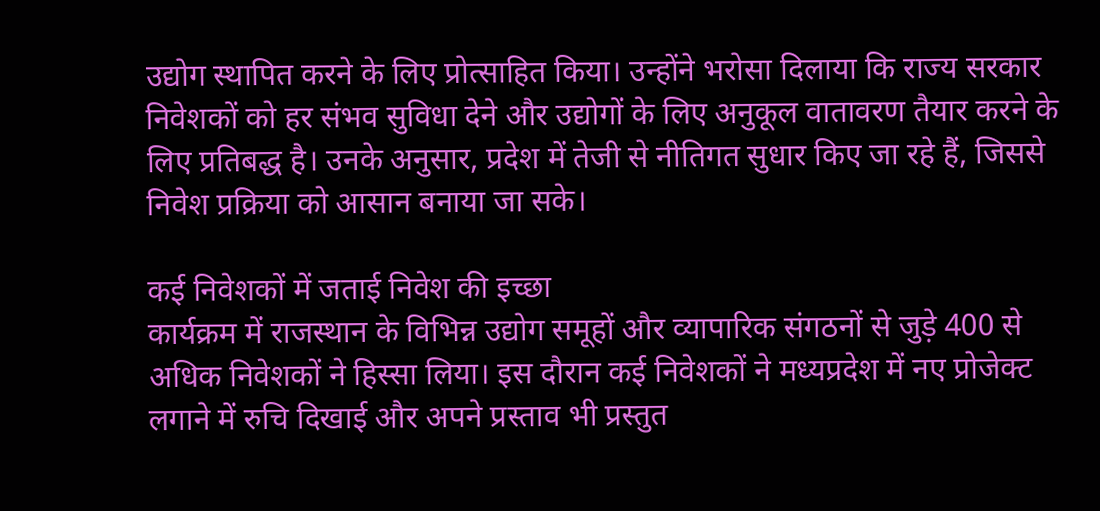उद्योग स्थापित करने के लिए प्रोत्साहित किया। उन्होंने भरोसा दिलाया कि राज्य सरकार निवेशकों को हर संभव सुविधा देने और उद्योगों के लिए अनुकूल वातावरण तैयार करने के लिए प्रतिबद्ध है। उनके अनुसार, प्रदेश में तेजी से नीतिगत सुधार किए जा रहे हैं, जिससे निवेश प्रक्रिया को आसान बनाया जा सके।

कई निवेशकों में जताई निवेश की इच्छा
कार्यक्रम में राजस्थान के विभिन्न उद्योग समूहों और व्यापारिक संगठनों से जुड़े 400 से अधिक निवेशकों ने हिस्सा लिया। इस दौरान कई निवेशकों ने मध्यप्रदेश में नए प्रोजेक्ट लगाने में रुचि दिखाई और अपने प्रस्ताव भी प्रस्तुत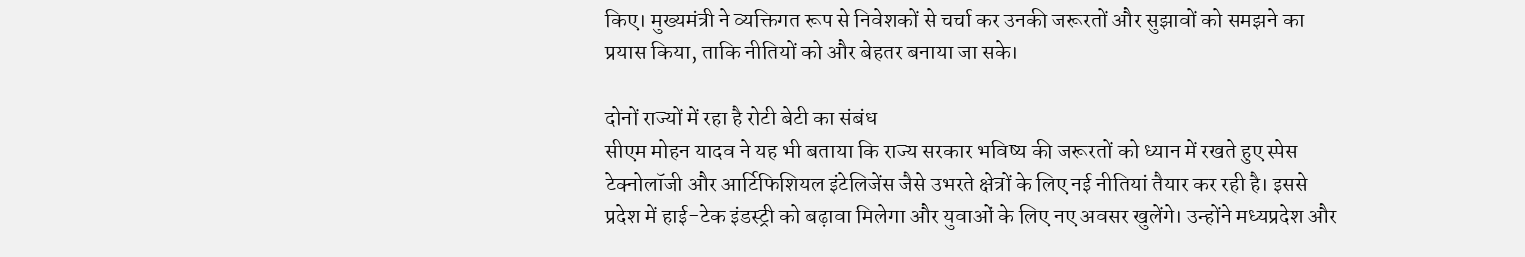किए। मुख्यमंत्री ने व्यक्तिगत रूप से निवेशकों से चर्चा कर उनकी जरूरतों और सुझावों को समझने का प्रयास किया, ताकि नीतियों को और बेहतर बनाया जा सके।

दोनों राज्यों में रहा है रोटी बेटी का संबंध
सीएम मोहन यादव ने यह भी बताया कि राज्य सरकार भविष्य की जरूरतों को ध्यान में रखते हुए स्पेस टेक्नोलॉजी और आर्टिफिशियल इंटेलिजेंस जैसे उभरते क्षेत्रों के लिए नई नीतियां तैयार कर रही है। इससे प्रदेश में हाई-टेक इंडस्ट्री को बढ़ावा मिलेगा और युवाओं के लिए नए अवसर खुलेंगे। उन्होंने मध्यप्रदेश और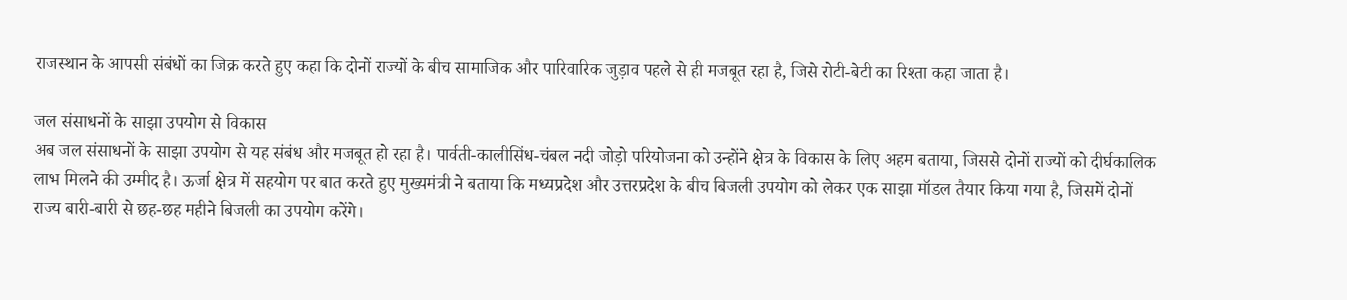राजस्थान के आपसी संबंधों का जिक्र करते हुए कहा कि दोनों राज्यों के बीच सामाजिक और पारिवारिक जुड़ाव पहले से ही मजबूत रहा है, जिसे रोटी-बेटी का रिश्ता कहा जाता है।

जल संसाधनों के साझा उपयोग से विकास
अब जल संसाधनों के साझा उपयोग से यह संबंध और मजबूत हो रहा है। पार्वती-कालीसिंध-चंबल नदी जोड़ो परियोजना को उन्होंने क्षेत्र के विकास के लिए अहम बताया, जिससे दोनों राज्यों को दीर्घकालिक लाभ मिलने की उम्मीद है। ऊर्जा क्षेत्र में सहयोग पर बात करते हुए मुख्यमंत्री ने बताया कि मध्यप्रदेश और उत्तरप्रदेश के बीच बिजली उपयोग को लेकर एक साझा मॉडल तैयार किया गया है, जिसमें दोनों राज्य बारी-बारी से छह-छह महीने बिजली का उपयोग करेंगे।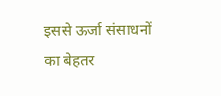इससे ऊर्जा संसाधनों का बेहतर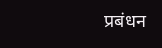प्रबंधन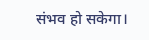संभव हो सकेगा।